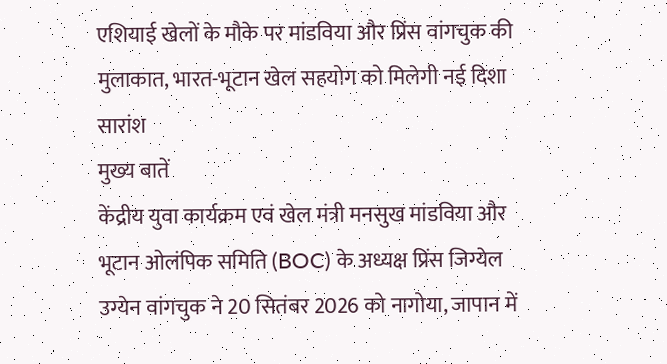एशियाई खेलों के मौके पर मांडविया और प्रिंस वांगचुक की मुलाकात, भारत-भूटान खेल सहयोग को मिलेगी नई दिशा
सारांश
मुख्य बातें
केंद्रीय युवा कार्यक्रम एवं खेल मंत्री मनसुख मांडविया और भूटान ओलंपिक समिति (BOC) के अध्यक्ष प्रिंस जिग्येल उग्येन वांगचुक ने 20 सितंबर 2026 को नागोया, जापान में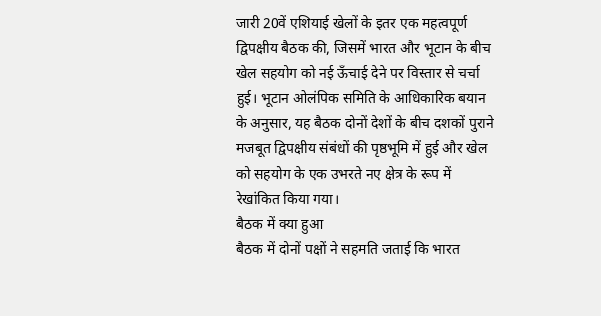जारी 20वें एशियाई खेलों के इतर एक महत्वपूर्ण द्विपक्षीय बैठक की, जिसमें भारत और भूटान के बीच खेल सहयोग को नई ऊँचाई देने पर विस्तार से चर्चा हुई। भूटान ओलंपिक समिति के आधिकारिक बयान के अनुसार, यह बैठक दोनों देशों के बीच दशकों पुराने मजबूत द्विपक्षीय संबंधों की पृष्ठभूमि में हुई और खेल को सहयोग के एक उभरते नए क्षेत्र के रूप में रेखांकित किया गया।
बैठक में क्या हुआ
बैठक में दोनों पक्षों ने सहमति जताई कि भारत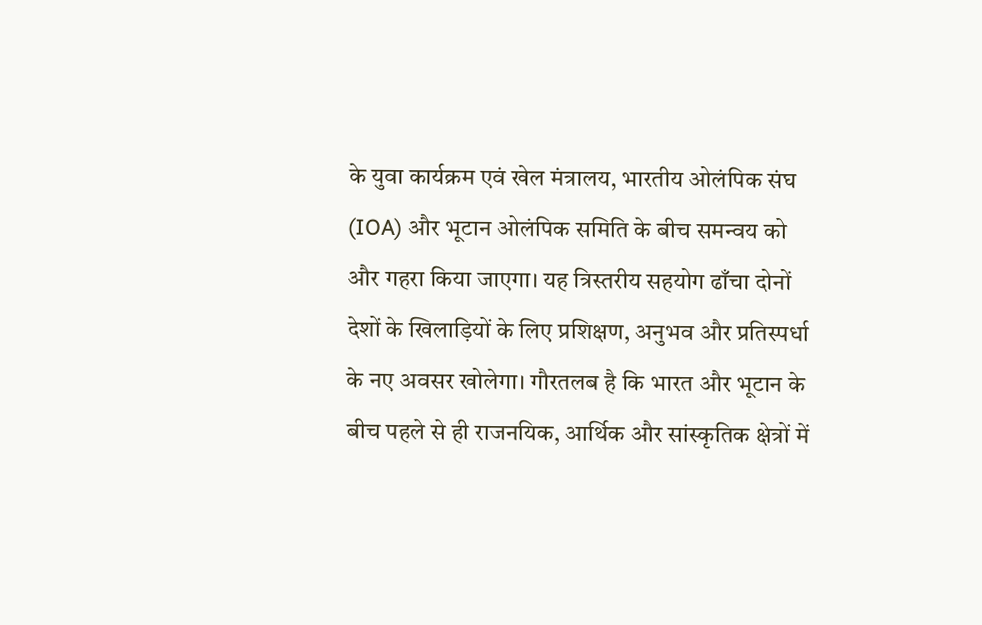के युवा कार्यक्रम एवं खेल मंत्रालय, भारतीय ओलंपिक संघ (IOA) और भूटान ओलंपिक समिति के बीच समन्वय को और गहरा किया जाएगा। यह त्रिस्तरीय सहयोग ढाँचा दोनों देशों के खिलाड़ियों के लिए प्रशिक्षण, अनुभव और प्रतिस्पर्धा के नए अवसर खोलेगा। गौरतलब है कि भारत और भूटान के बीच पहले से ही राजनयिक, आर्थिक और सांस्कृतिक क्षेत्रों में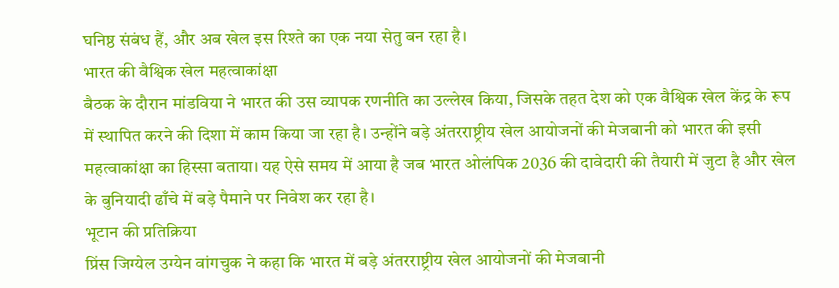घनिष्ठ संबंध हैं, और अब खेल इस रिश्ते का एक नया सेतु बन रहा है।
भारत की वैश्विक खेल महत्वाकांक्षा
बैठक के दौरान मांडविया ने भारत की उस व्यापक रणनीति का उल्लेख किया, जिसके तहत देश को एक वैश्विक खेल केंद्र के रूप में स्थापित करने की दिशा में काम किया जा रहा है। उन्होंने बड़े अंतरराष्ट्रीय खेल आयोजनों की मेजबानी को भारत की इसी महत्वाकांक्षा का हिस्सा बताया। यह ऐसे समय में आया है जब भारत ओलंपिक 2036 की दावेदारी की तैयारी में जुटा है और खेल के बुनियादी ढाँचे में बड़े पैमाने पर निवेश कर रहा है।
भूटान की प्रतिक्रिया
प्रिंस जिग्येल उग्येन वांगचुक ने कहा कि भारत में बड़े अंतरराष्ट्रीय खेल आयोजनों की मेजबानी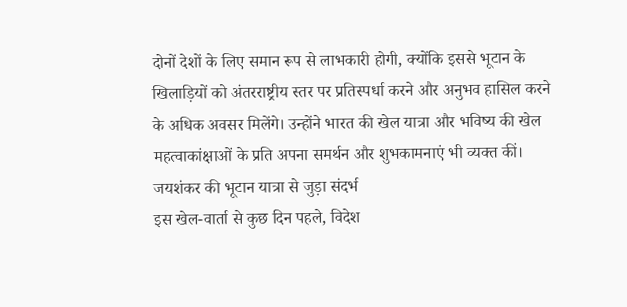दोनों देशों के लिए समान रूप से लाभकारी होगी, क्योंकि इससे भूटान के खिलाड़ियों को अंतरराष्ट्रीय स्तर पर प्रतिस्पर्धा करने और अनुभव हासिल करने के अधिक अवसर मिलेंगे। उन्होंने भारत की खेल यात्रा और भविष्य की खेल महत्वाकांक्षाओं के प्रति अपना समर्थन और शुभकामनाएं भी व्यक्त कीं।
जयशंकर की भूटान यात्रा से जुड़ा संदर्भ
इस खेल-वार्ता से कुछ दिन पहले, विदेश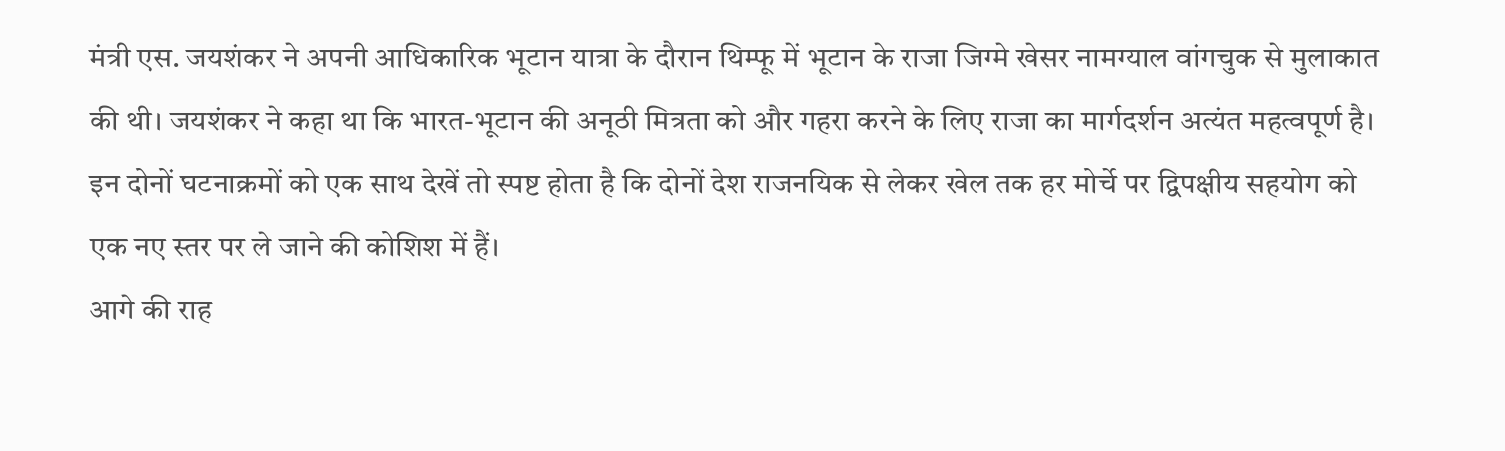मंत्री एस. जयशंकर ने अपनी आधिकारिक भूटान यात्रा के दौरान थिम्फू में भूटान के राजा जिग्मे खेसर नामग्याल वांगचुक से मुलाकात की थी। जयशंकर ने कहा था कि भारत-भूटान की अनूठी मित्रता को और गहरा करने के लिए राजा का मार्गदर्शन अत्यंत महत्वपूर्ण है। इन दोनों घटनाक्रमों को एक साथ देखें तो स्पष्ट होता है कि दोनों देश राजनयिक से लेकर खेल तक हर मोर्चे पर द्विपक्षीय सहयोग को एक नए स्तर पर ले जाने की कोशिश में हैं।
आगे की राह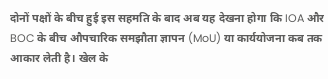दोनों पक्षों के बीच हुई इस सहमति के बाद अब यह देखना होगा कि IOA और BOC के बीच औपचारिक समझौता ज्ञापन (MoU) या कार्ययोजना कब तक आकार लेती है। खेल के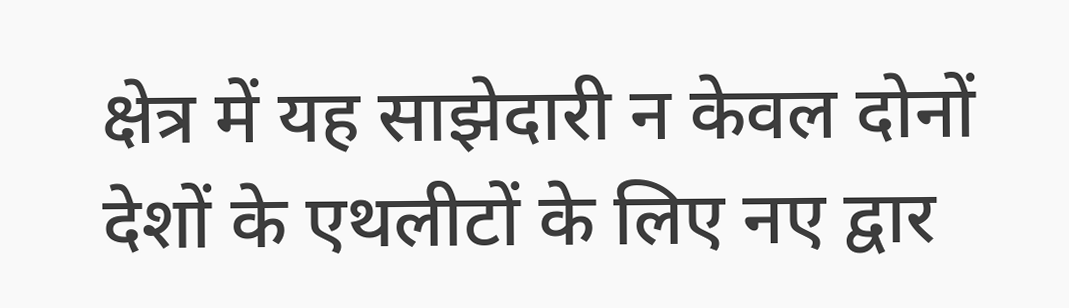क्षेत्र में यह साझेदारी न केवल दोनों देशों के एथलीटों के लिए नए द्वार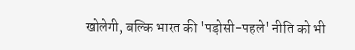खोलेगी, बल्कि भारत की 'पड़ोसी-पहले' नीति को भी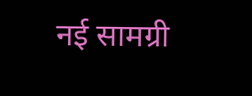नई सामग्री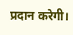प्रदान करेगी।